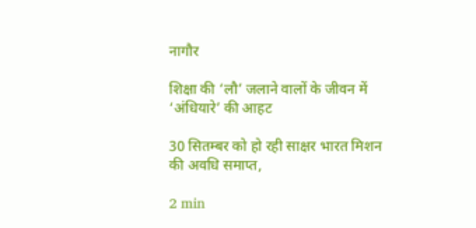नागौर

शिक्षा की ‘लौ’ जलाने वालों के जीवन में ‘अंधियारे’ की आहट

30 सितम्बर को हो रही साक्षर भारत मिशन की अवधि समाप्त,

2 min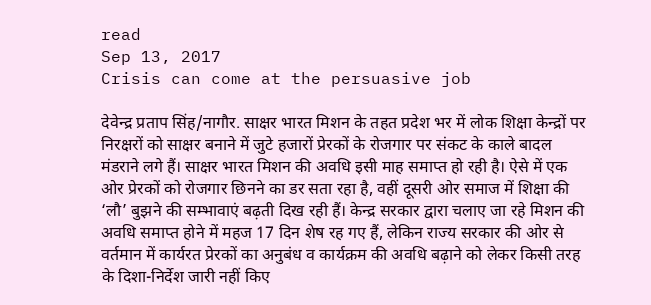read
Sep 13, 2017
Crisis can come at the persuasive job

देवेन्द्र प्रताप सिंह/नागौर. साक्षर भारत मिशन के तहत प्रदेश भर में लोक शिक्षा केन्द्रों पर निरक्षरों को साक्षर बनाने में जुटे हजारों प्रेरकों के रोजगार पर संकट के काले बादल मंडराने लगे हैं। साक्षर भारत मिशन की अवधि इसी माह समाप्त हो रही है। ऐसे में एक ओर प्रेरकों को रोजगार छिनने का डर सता रहा है, वहीं दूसरी ओर समाज में शिक्षा की ‘लौ’ बुझने की सम्भावाएं बढ़ती दिख रही हैं। केन्द्र सरकार द्वारा चलाए जा रहे मिशन की अवधि समाप्त होने में महज 17 दिन शेष रह गए हैं, लेकिन राज्य सरकार की ओर से वर्तमान में कार्यरत प्रेरकों का अनुबंध व कार्यक्रम की अवधि बढ़ाने को लेकर किसी तरह के दिशा-निर्देश जारी नहीं किए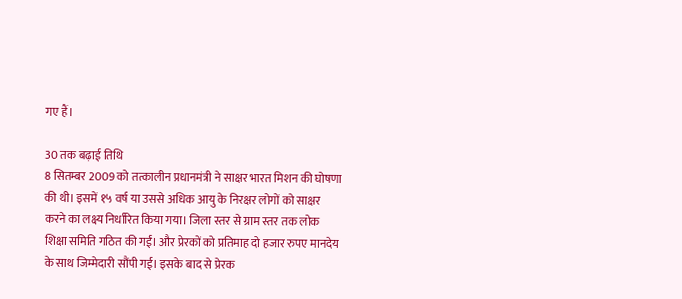गए हैं।

30 तक बढ़ाई तिथि
8 सितम्बर 2009 को तत्कालीन प्रधानमंत्री ने साक्षर भारत मिशन की घोषणा की थी। इसमें १५ वर्ष या उससे अधिक आयु के निरक्षर लोगों को साक्षर करने का लक्ष्य निर्धारित किया गया। जिला स्तर से ग्राम स्तर तक लोक शिक्षा समिति गठित की गईं। और प्रेरकों को प्रतिमाह दो हजार रुपए मानदेय के साथ जिम्मेदारी सौंपी गई। इसके बाद से प्रेरक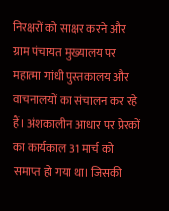निरक्षरों को साक्षर करने और ग्राम पंचायत मुख्यालय पर महात्मा गांधी पुस्तकालय और वाचनालयों का संचालन कर रहे हैं। अंशकालीन आधार पर प्रेरकों का कार्यकाल 31 मार्च को समाप्त हो गया था। जिसकी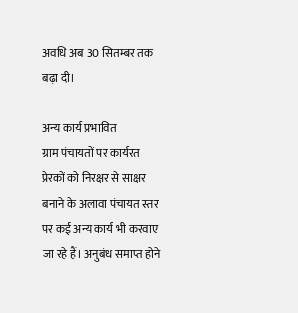अवधि अब 30 सितम्बर तक बढ़ा दी।

अन्य कार्य प्रभावित
ग्राम पंचायतों पर कार्यरत प्रेरकों को निरक्षर से साक्षर बनाने के अलावा पंचायत स्तर पर कई अन्य कार्य भी करवाए जा रहे हैं। अनुबंध समाप्त होने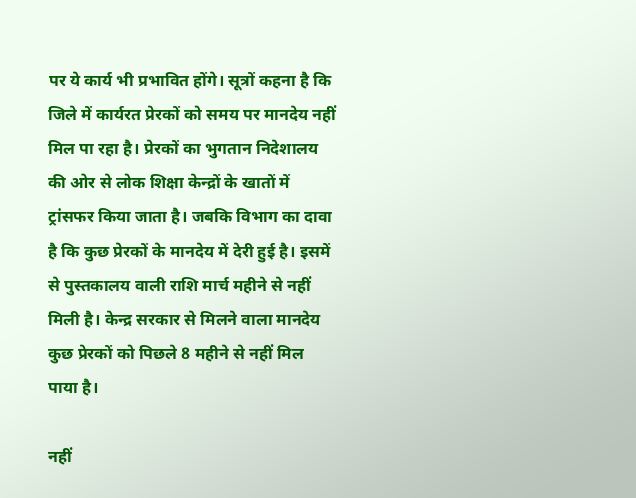पर ये कार्य भी प्रभावित होंगे। सूत्रों कहना है कि जिले में कार्यरत प्रेरकों को समय पर मानदेय नहीं मिल पा रहा है। प्रेरकों का भुगतान निदेशालय की ओर से लोक शिक्षा केन्द्रों के खातों में ट्रांसफर किया जाता है। जबकि विभाग का दावा है कि कुछ प्रेरकों के मानदेय में देरी हुई है। इसमें से पुस्तकालय वाली राशि मार्च महीने से नहीं मिली है। केन्द्र सरकार से मिलने वाला मानदेय कुछ प्रेरकों को पिछले 8 महीने से नहीं मिल पाया है।

नहीं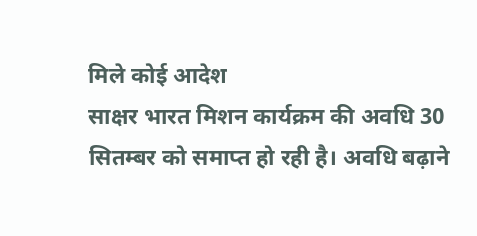मिले कोई आदेश
साक्षर भारत मिशन कार्यक्रम की अवधि 30 सितम्बर को समाप्त हो रही है। अवधि बढ़ाने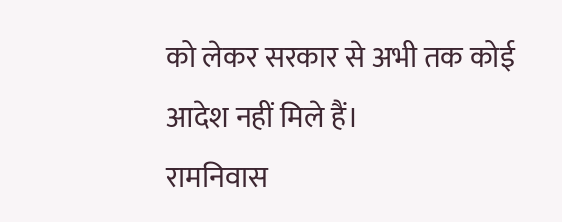को लेकर सरकार से अभी तक कोई आदेश नहीं मिले हैं।
रामनिवास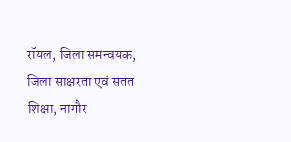रॉयल, जिला समन्वयक, जिला साक्षरता एवं सतत शिक्षा, नागौर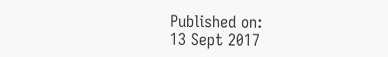Published on:
13 Sept 2017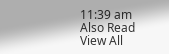11:39 am
Also Read
View All